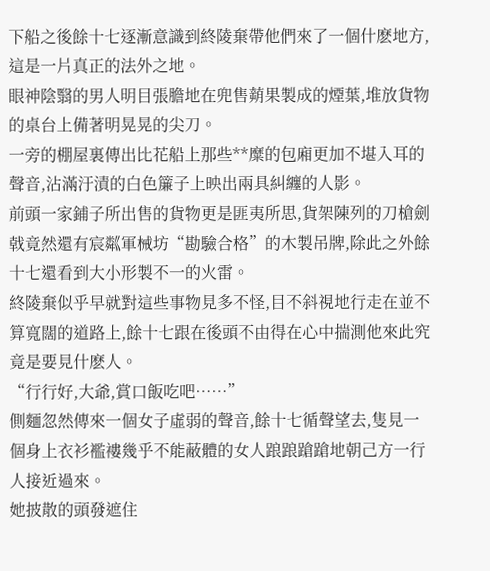下船之後餘十七逐漸意識到終陵棄帶他們來了一個什麽地方,這是一片真正的法外之地。
眼神陰翳的男人明目張膽地在兜售蒴果製成的煙葉,堆放貨物的桌台上備著明晃晃的尖刀。
一旁的棚屋裏傳出比花船上那些**糜的包廂更加不堪入耳的聲音,沾滿汙漬的白色簾子上映出兩具糾纏的人影。
前頭一家鋪子所出售的貨物更是匪夷所思,貨架陳列的刀槍劍戟竟然還有宸粼軍械坊“勘驗合格”的木製吊牌,除此之外餘十七還看到大小形製不一的火雷。
終陵棄似乎早就對這些事物見多不怪,目不斜視地行走在並不算寬闊的道路上,餘十七跟在後頭不由得在心中揣測他來此究竟是要見什麽人。
“行行好,大爺,賞口飯吃吧……”
側麵忽然傳來一個女子虛弱的聲音,餘十七循聲望去,隻見一個身上衣衫襤褸幾乎不能蔽體的女人踉踉蹌蹌地朝己方一行人接近過來。
她披散的頭發遮住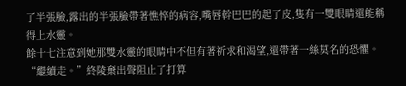了半張臉,露出的半張臉帶著憔悴的病容,嘴唇幹巴巴的起了皮,隻有一雙眼睛還能稱得上水靈。
餘十七注意到她那雙水靈的眼睛中不但有著祈求和渴望,還帶著一絲莫名的恐懼。
“繼續走。”終陵棄出聲阻止了打算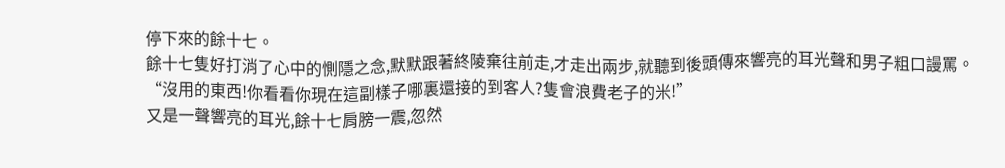停下來的餘十七。
餘十七隻好打消了心中的惻隱之念,默默跟著終陵棄往前走,才走出兩步,就聽到後頭傳來響亮的耳光聲和男子粗口謾罵。
“沒用的東西!你看看你現在這副樣子哪裏還接的到客人?隻會浪費老子的米!”
又是一聲響亮的耳光,餘十七肩膀一震,忽然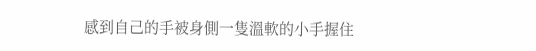感到自己的手被身側一隻溫軟的小手握住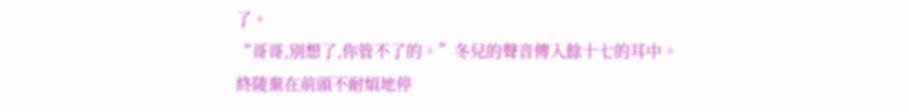了。
“哥哥,別想了,你管不了的。”冬兒的聲音傳入餘十七的耳中。
終陵棄在前頭不耐煩地停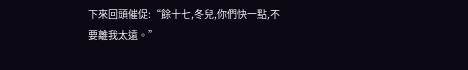下來回頭催促:“餘十七,冬兒,你們快一點,不要離我太遠。”